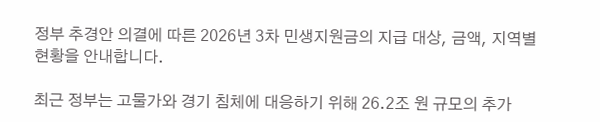정부 추경안 의결에 따른 2026년 3차 민생지원금의 지급 대상, 금액, 지역별 현황을 안내합니다.

최근 정부는 고물가와 경기 침체에 대응하기 위해 26.2조 원 규모의 추가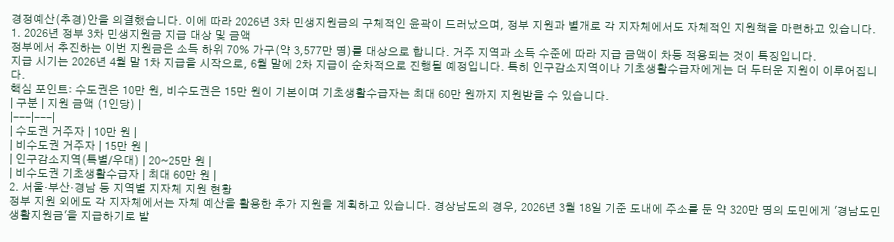경정예산(추경)안을 의결했습니다. 이에 따라 2026년 3차 민생지원금의 구체적인 윤곽이 드러났으며, 정부 지원과 별개로 각 지자체에서도 자체적인 지원책을 마련하고 있습니다.
1. 2026년 정부 3차 민생지원금 지급 대상 및 금액
정부에서 추진하는 이번 지원금은 소득 하위 70% 가구(약 3,577만 명)를 대상으로 합니다. 거주 지역과 소득 수준에 따라 지급 금액이 차등 적용되는 것이 특징입니다.
지급 시기는 2026년 4월 말 1차 지급을 시작으로, 6월 말에 2차 지급이 순차적으로 진행될 예정입니다. 특히 인구감소지역이나 기초생활수급자에게는 더 두터운 지원이 이루어집니다.
핵심 포인트: 수도권은 10만 원, 비수도권은 15만 원이 기본이며 기초생활수급자는 최대 60만 원까지 지원받을 수 있습니다.
| 구분 | 지원 금액 (1인당) |
|---|---|
| 수도권 거주자 | 10만 원 |
| 비수도권 거주자 | 15만 원 |
| 인구감소지역(특별/우대) | 20~25만 원 |
| 비수도권 기초생활수급자 | 최대 60만 원 |
2. 서울·부산·경남 등 지역별 지자체 지원 현황
정부 지원 외에도 각 지자체에서는 자체 예산을 활용한 추가 지원을 계획하고 있습니다. 경상남도의 경우, 2026년 3월 18일 기준 도내에 주소를 둔 약 320만 명의 도민에게 '경남도민 생활지원금'을 지급하기로 발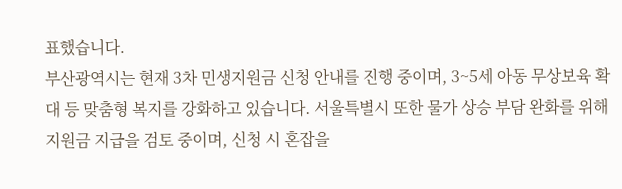표했습니다.
부산광역시는 현재 3차 민생지원금 신청 안내를 진행 중이며, 3~5세 아동 무상보육 확대 등 맞춤형 복지를 강화하고 있습니다. 서울특별시 또한 물가 상승 부담 완화를 위해 지원금 지급을 검토 중이며, 신청 시 혼잡을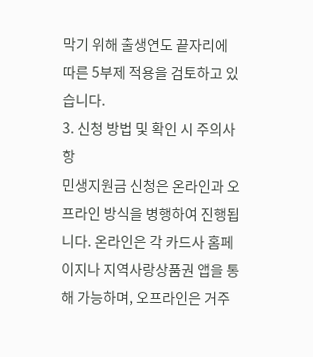막기 위해 출생연도 끝자리에 따른 5부제 적용을 검토하고 있습니다.
3. 신청 방법 및 확인 시 주의사항
민생지원금 신청은 온라인과 오프라인 방식을 병행하여 진행됩니다. 온라인은 각 카드사 홈페이지나 지역사랑상품권 앱을 통해 가능하며, 오프라인은 거주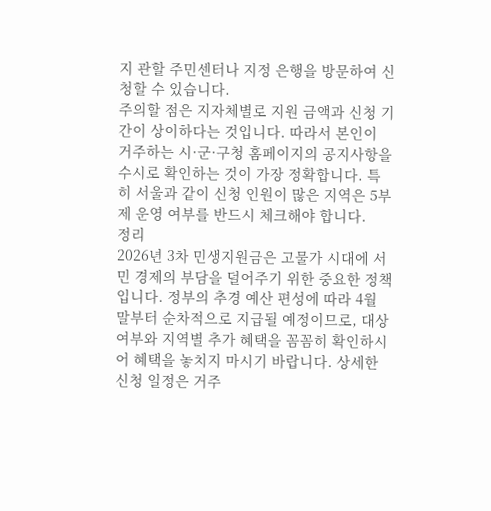지 관할 주민센터나 지정 은행을 방문하여 신청할 수 있습니다.
주의할 점은 지자체별로 지원 금액과 신청 기간이 상이하다는 것입니다. 따라서 본인이 거주하는 시·군·구청 홈페이지의 공지사항을 수시로 확인하는 것이 가장 정확합니다. 특히 서울과 같이 신청 인원이 많은 지역은 5부제 운영 여부를 반드시 체크해야 합니다.
정리
2026년 3차 민생지원금은 고물가 시대에 서민 경제의 부담을 덜어주기 위한 중요한 정책입니다. 정부의 추경 예산 편성에 따라 4월 말부터 순차적으로 지급될 예정이므로, 대상 여부와 지역별 추가 혜택을 꼼꼼히 확인하시어 혜택을 놓치지 마시기 바랍니다. 상세한 신청 일정은 거주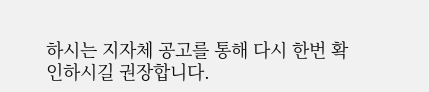하시는 지자체 공고를 통해 다시 한번 확인하시길 권장합니다.